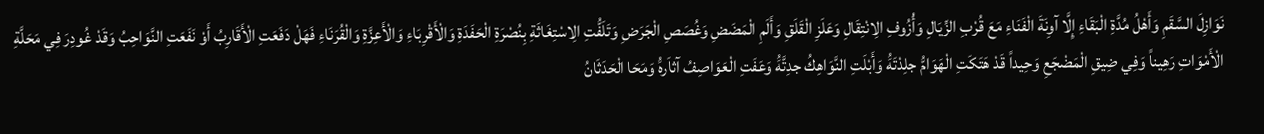نَوَازِلَ السَّقَمِ وَأَهْلُ مُدَّةِ الْبَقَاءِ إِلَّا آوِنَةَ الْفَنَاءِ مَعَ قُرْبِ الزِّيَالِ وَأُزُوفِ الِانْتِقَالِ وَعَلَزِ الْقَلَقِ وَأَلَمِ الْمَضَضِ وَغُصَصِ الْجَرَضِ وَتَلَفُّتِ الِاسْتِغَاثَةِ بِنُصْرَةِ الْحَفَدَةِ وَالْأَقْرِبَاءِ وَالْأَعِزَّةِ وَالْقُرَنَاءِ فَهَلْ دَفَعَتِ الْأَقَارِبُ أَوْ نَفَعَتِ النَّوَاحِبُ وَقَدْ غُودِرَ فِي مَحَلَّةِ الْأَمْوَاتِ رَهِيناً وَفِي ضِيقِ الْمَضْجَعِ وَحِيداً قَدْ هَتَكَتِ الْهَوَامُّ جلِدْتَهَُ وَأَبْلَتِ النَّوَاهِكُ جدِتَّهَُ وَعَفَتِ الْعَوَاصِفُ آثاَرهَُ وَمَحَا الْحَدَثَانُ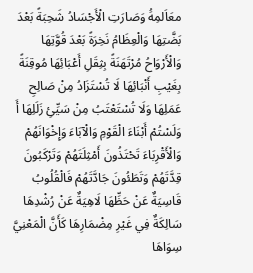معَاَلمِهَُ وَصَارَتِ الْأَجْسَادُ شَحِبَةً بَعْدَ بَضَّتِهَا وَالْعِظَامُ نَخِرَةً بَعْدَ قُوَّتِهَا وَالْأَرْوَاحُ مُرْتَهَنَةً بِثِقَلِ أَعْبَائِهَا مُوقِنَةً بِغَيْبِ أَنْبَائِهَا لَا تُسْتَزَادُ مِنْ صَالِحِ عَمَلِهَا وَلَا تُسْتَعْتَبُ مِنْ سَيِّئِ زَلَلِهَا أَ وَلَسْتُمْ أَبْنَاءَ الْقَوْمِ وَالْآبَاءَ وَإِخْوَانَهُمْ وَالْأَقْرِبَاءَ تَحْتَذُونَ أَمْثِلَتَهُمْ وَتَرْكَبُونَ قِدَّتَهُمْ وَتَطَئُونَ جَادَّتَهُمْ فَالْقُلُوبُ قَاسِيَةٌ عَنْ حَظِّهَا لَاهِيَةٌ عَنْ رُشْدِهَا سَالِكَةٌ فِي غَيْرِ مِضْمَارِهَا كَأَنَّ الْمَعْنِيَّ سِوَاهَا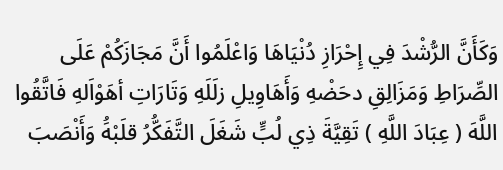وَكَأَنَّ الرُّشْدَ فِي إِحْرَازِ دُنْيَاهَا وَاعْلَمُوا أَنَّ مَجَازَكُمْ عَلَى الصِّرَاطِ وَمَزَالِقِ دحَضْهِ وَأَهَاوِيلِ زلَلَهِ وَتَارَاتِ أهَوْاَلهِ فَاتَّقُوا اللَّهَ ( عِبَادَ اللَّهِ ) تَقِيَّةَ ذِي لُبٍّ شَغَلَ التَّفَكُّرُ قلَبْهَُ وَأَنْصَبَ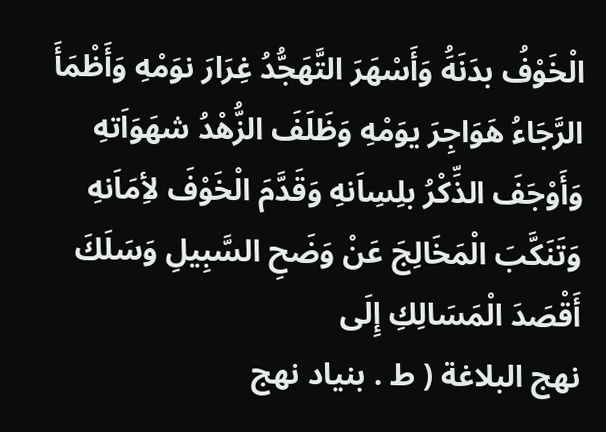الْخَوْفُ بدَنَهَُ وَأَسْهَرَ التَّهَجُّدُ غِرَارَ نوَمْهِ وَأَظْمَأَ الرَّجَاءُ هَوَاجِرَ يوَمْهِ وَظَلَفَ الزُّهْدُ شهَوَاَتهِ وَأَوْجَفَ الذِّكْرُ بلِسِاَنهِ وَقَدَّمَ الْخَوْفَ لأِمَاَنهِ وَتَنَكَّبَ الْمَخَالِجَ عَنْ وَضَحِ السَّبِيلِ وَسَلَكَ أَقْصَدَ الْمَسَالِكِ إِلَى
نهج البلاغة ( ط . بنياد نهج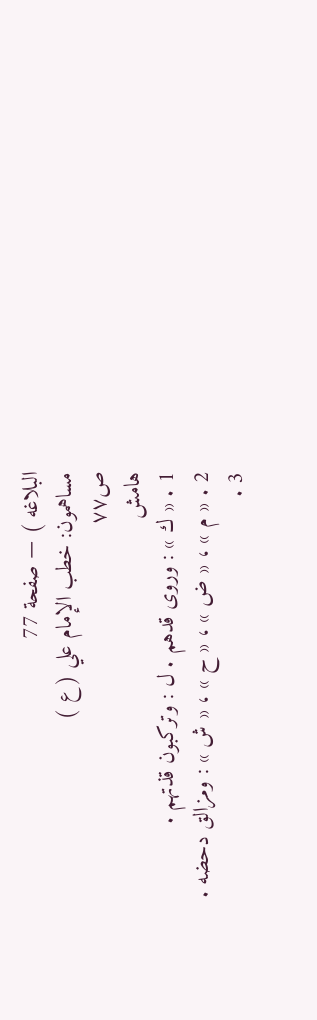البلاغه ) — صفحة 77
مساهمون: خطب الإمام علي ( ع )
ص٧٧
هامش
1 . « ك » : وروى قدهم . ل : وتركبون قذتهم .
2 . « م » ، « ض » ، « ح » ، « ش » : ومزالق دحضه .
3 .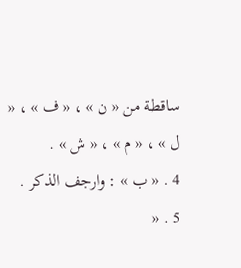ساقطة من « ن » ، « ف » ، « ل » ، « م » ، « ش » .
4 . « ب » : وارجف الذكر .
5 . «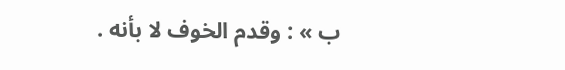ب » : وقدم الخوف لا بأنه .